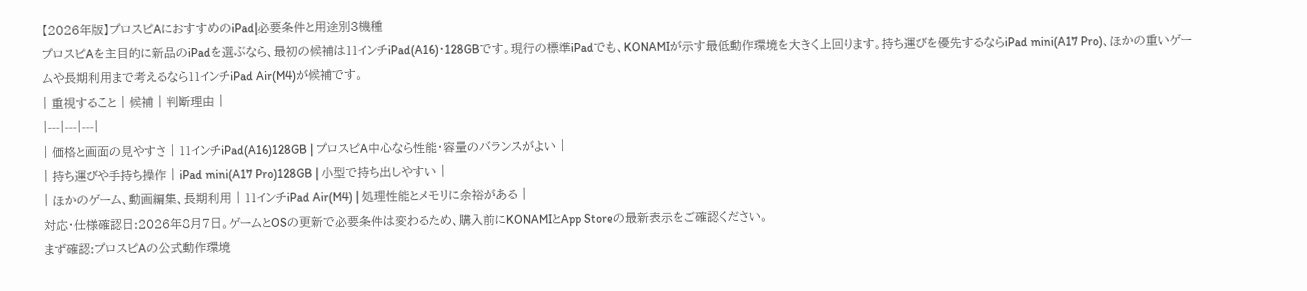【2026年版】プロスピAにおすすめのiPad|必要条件と用途別3機種
プロスピAを主目的に新品のiPadを選ぶなら、最初の候補は11インチiPad(A16)・128GBです。現行の標準iPadでも、KONAMIが示す最低動作環境を大きく上回ります。持ち運びを優先するならiPad mini(A17 Pro)、ほかの重いゲームや長期利用まで考えるなら11インチiPad Air(M4)が候補です。
| 重視すること | 候補 | 判断理由 |
|---|---|---|
| 価格と画面の見やすさ | 11インチiPad(A16)128GB | プロスピA中心なら性能・容量のバランスがよい |
| 持ち運びや手持ち操作 | iPad mini(A17 Pro)128GB | 小型で持ち出しやすい |
| ほかのゲーム、動画編集、長期利用 | 11インチiPad Air(M4) | 処理性能とメモリに余裕がある |
対応・仕様確認日:2026年8月7日。ゲームとOSの更新で必要条件は変わるため、購入前にKONAMIとApp Storeの最新表示をご確認ください。
まず確認:プロスピAの公式動作環境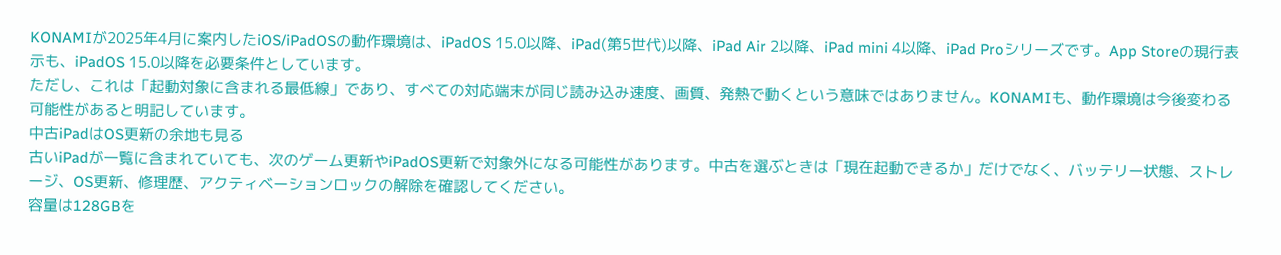KONAMIが2025年4月に案内したiOS/iPadOSの動作環境は、iPadOS 15.0以降、iPad(第5世代)以降、iPad Air 2以降、iPad mini 4以降、iPad Proシリーズです。App Storeの現行表示も、iPadOS 15.0以降を必要条件としています。
ただし、これは「起動対象に含まれる最低線」であり、すべての対応端末が同じ読み込み速度、画質、発熱で動くという意味ではありません。KONAMIも、動作環境は今後変わる可能性があると明記しています。
中古iPadはOS更新の余地も見る
古いiPadが一覧に含まれていても、次のゲーム更新やiPadOS更新で対象外になる可能性があります。中古を選ぶときは「現在起動できるか」だけでなく、バッテリー状態、ストレージ、OS更新、修理歴、アクティベーションロックの解除を確認してください。
容量は128GBを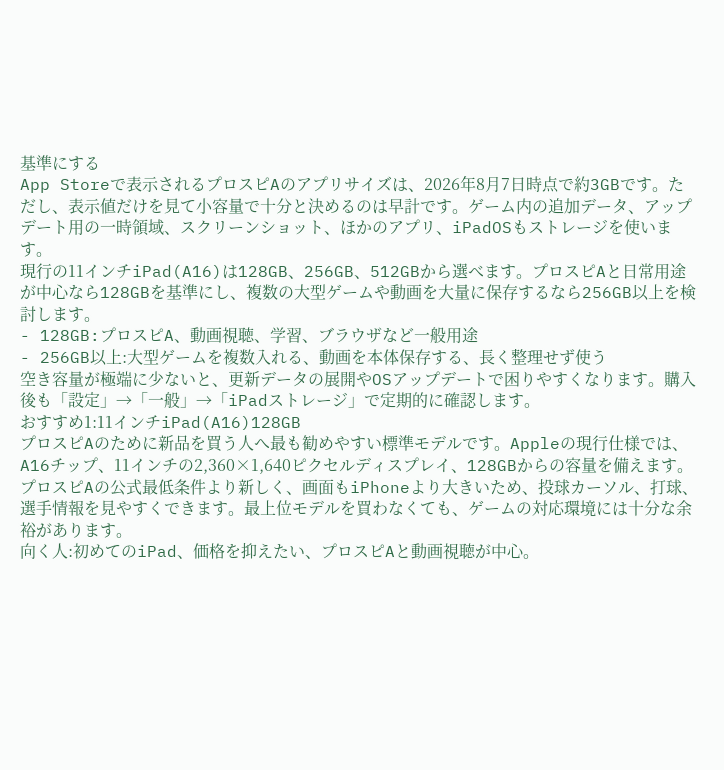基準にする
App Storeで表示されるプロスピAのアプリサイズは、2026年8月7日時点で約3GBです。ただし、表示値だけを見て小容量で十分と決めるのは早計です。ゲーム内の追加データ、アップデート用の一時領域、スクリーンショット、ほかのアプリ、iPadOSもストレージを使います。
現行の11インチiPad(A16)は128GB、256GB、512GBから選べます。プロスピAと日常用途が中心なら128GBを基準にし、複数の大型ゲームや動画を大量に保存するなら256GB以上を検討します。
- 128GB:プロスピA、動画視聴、学習、ブラウザなど一般用途
- 256GB以上:大型ゲームを複数入れる、動画を本体保存する、長く整理せず使う
空き容量が極端に少ないと、更新データの展開やOSアップデートで困りやすくなります。購入後も「設定」→「一般」→「iPadストレージ」で定期的に確認します。
おすすめ1:11インチiPad(A16)128GB
プロスピAのために新品を買う人へ最も勧めやすい標準モデルです。Appleの現行仕様では、A16チップ、11インチの2,360×1,640ピクセルディスプレイ、128GBからの容量を備えます。
プロスピAの公式最低条件より新しく、画面もiPhoneより大きいため、投球カーソル、打球、選手情報を見やすくできます。最上位モデルを買わなくても、ゲームの対応環境には十分な余裕があります。
向く人:初めてのiPad、価格を抑えたい、プロスピAと動画視聴が中心。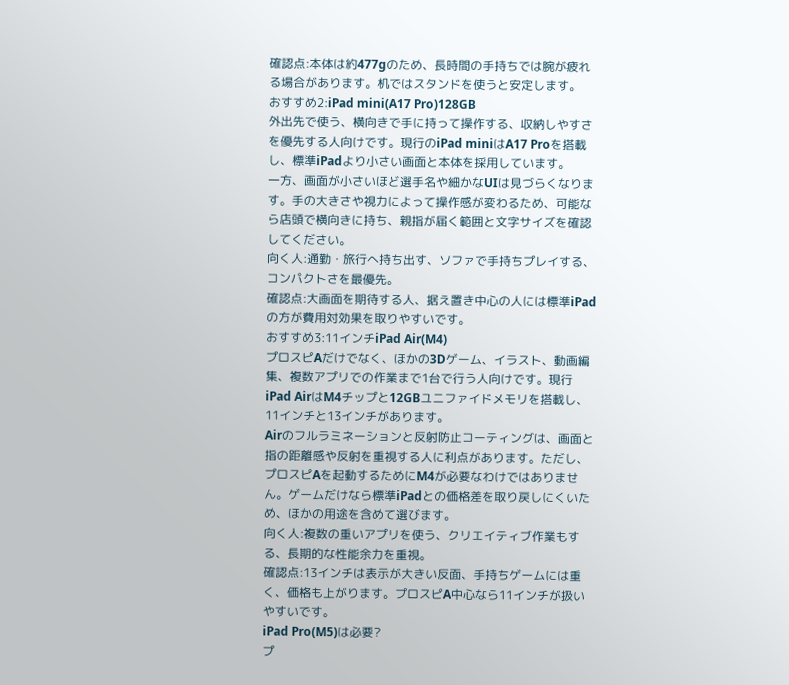確認点:本体は約477gのため、長時間の手持ちでは腕が疲れる場合があります。机ではスタンドを使うと安定します。
おすすめ2:iPad mini(A17 Pro)128GB
外出先で使う、横向きで手に持って操作する、収納しやすさを優先する人向けです。現行のiPad miniはA17 Proを搭載し、標準iPadより小さい画面と本体を採用しています。
一方、画面が小さいほど選手名や細かなUIは見づらくなります。手の大きさや視力によって操作感が変わるため、可能なら店頭で横向きに持ち、親指が届く範囲と文字サイズを確認してください。
向く人:通勤・旅行へ持ち出す、ソファで手持ちプレイする、コンパクトさを最優先。
確認点:大画面を期待する人、据え置き中心の人には標準iPadの方が費用対効果を取りやすいです。
おすすめ3:11インチiPad Air(M4)
プロスピAだけでなく、ほかの3Dゲーム、イラスト、動画編集、複数アプリでの作業まで1台で行う人向けです。現行iPad AirはM4チップと12GBユニファイドメモリを搭載し、11インチと13インチがあります。
Airのフルラミネーションと反射防止コーティングは、画面と指の距離感や反射を重視する人に利点があります。ただし、プロスピAを起動するためにM4が必要なわけではありません。ゲームだけなら標準iPadとの価格差を取り戻しにくいため、ほかの用途を含めて選びます。
向く人:複数の重いアプリを使う、クリエイティブ作業もする、長期的な性能余力を重視。
確認点:13インチは表示が大きい反面、手持ちゲームには重く、価格も上がります。プロスピA中心なら11インチが扱いやすいです。
iPad Pro(M5)は必要?
プ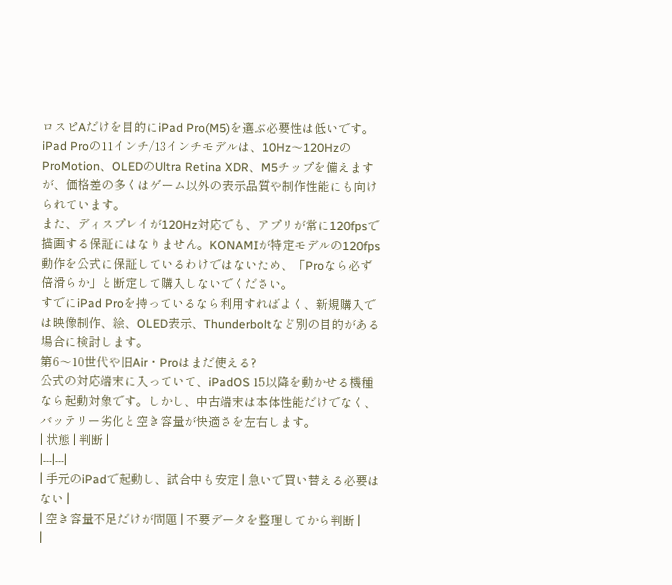ロスピAだけを目的にiPad Pro(M5)を選ぶ必要性は低いです。iPad Proの11インチ/13インチモデルは、10Hz〜120HzのProMotion、OLEDのUltra Retina XDR、M5チップを備えますが、価格差の多くはゲーム以外の表示品質や制作性能にも向けられています。
また、ディスプレイが120Hz対応でも、アプリが常に120fpsで描画する保証にはなりません。KONAMIが特定モデルの120fps動作を公式に保証しているわけではないため、「Proなら必ず倍滑らか」と断定して購入しないでください。
すでにiPad Proを持っているなら利用すればよく、新規購入では映像制作、絵、OLED表示、Thunderboltなど別の目的がある場合に検討します。
第6〜10世代や旧Air・Proはまだ使える?
公式の対応端末に入っていて、iPadOS 15以降を動かせる機種なら起動対象です。しかし、中古端末は本体性能だけでなく、バッテリー劣化と空き容量が快適さを左右します。
| 状態 | 判断 |
|---|---|
| 手元のiPadで起動し、試合中も安定 | 急いで買い替える必要はない |
| 空き容量不足だけが問題 | 不要データを整理してから判断 |
|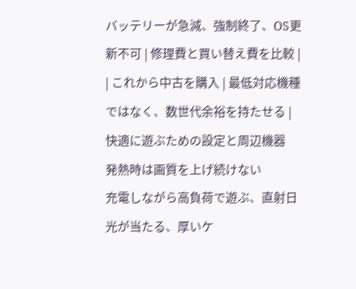バッテリーが急減、強制終了、OS更新不可 | 修理費と買い替え費を比較 |
| これから中古を購入 | 最低対応機種ではなく、数世代余裕を持たせる |
快適に遊ぶための設定と周辺機器
発熱時は画質を上げ続けない
充電しながら高負荷で遊ぶ、直射日光が当たる、厚いケ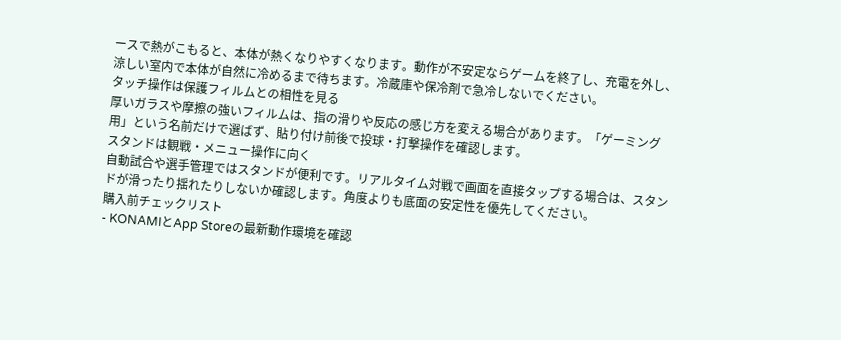ースで熱がこもると、本体が熱くなりやすくなります。動作が不安定ならゲームを終了し、充電を外し、涼しい室内で本体が自然に冷めるまで待ちます。冷蔵庫や保冷剤で急冷しないでください。
タッチ操作は保護フィルムとの相性を見る
厚いガラスや摩擦の強いフィルムは、指の滑りや反応の感じ方を変える場合があります。「ゲーミング用」という名前だけで選ばず、貼り付け前後で投球・打撃操作を確認します。
スタンドは観戦・メニュー操作に向く
自動試合や選手管理ではスタンドが便利です。リアルタイム対戦で画面を直接タップする場合は、スタンドが滑ったり揺れたりしないか確認します。角度よりも底面の安定性を優先してください。
購入前チェックリスト
- KONAMIとApp Storeの最新動作環境を確認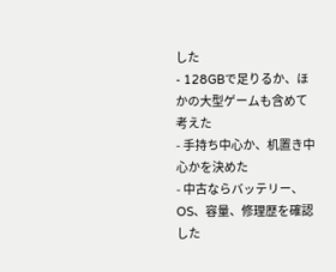した
- 128GBで足りるか、ほかの大型ゲームも含めて考えた
- 手持ち中心か、机置き中心かを決めた
- 中古ならバッテリー、OS、容量、修理歴を確認した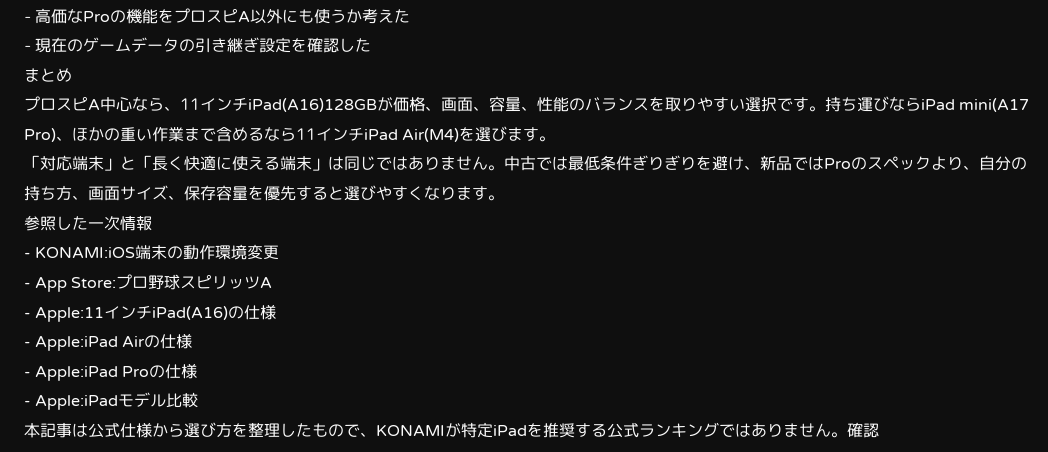- 高価なProの機能をプロスピA以外にも使うか考えた
- 現在のゲームデータの引き継ぎ設定を確認した
まとめ
プロスピA中心なら、11インチiPad(A16)128GBが価格、画面、容量、性能のバランスを取りやすい選択です。持ち運びならiPad mini(A17 Pro)、ほかの重い作業まで含めるなら11インチiPad Air(M4)を選びます。
「対応端末」と「長く快適に使える端末」は同じではありません。中古では最低条件ぎりぎりを避け、新品ではProのスペックより、自分の持ち方、画面サイズ、保存容量を優先すると選びやすくなります。
参照した一次情報
- KONAMI:iOS端末の動作環境変更
- App Store:プロ野球スピリッツA
- Apple:11インチiPad(A16)の仕様
- Apple:iPad Airの仕様
- Apple:iPad Proの仕様
- Apple:iPadモデル比較
本記事は公式仕様から選び方を整理したもので、KONAMIが特定iPadを推奨する公式ランキングではありません。確認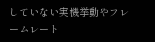していない実機挙動やフレームレート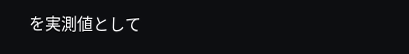を実測値として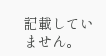記載していません。